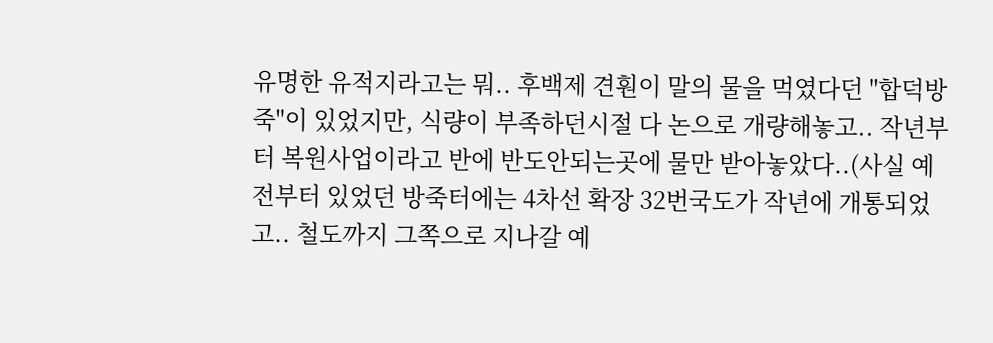유명한 유적지라고는 뭐.. 후백제 견훤이 말의 물을 먹였다던 "합덕방죽"이 있었지만, 식량이 부족하던시절 다 논으로 개량해놓고.. 작년부터 복원사업이라고 반에 반도안되는곳에 물만 받아놓았다..(사실 예전부터 있었던 방죽터에는 4차선 확장 32번국도가 작년에 개통되었고.. 철도까지 그쪽으로 지나갈 예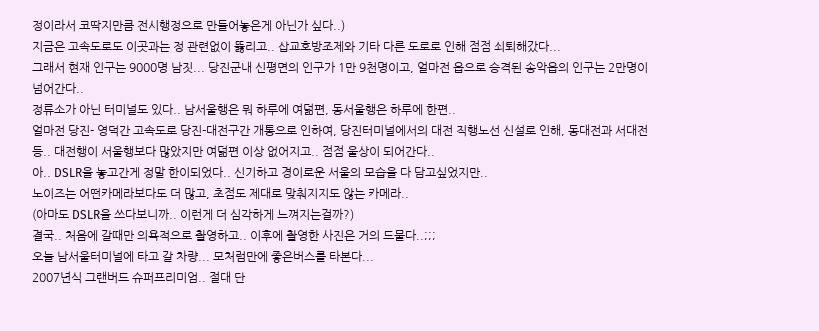정이라서 코딱지만큼 전시행정으로 만들어놓은게 아닌가 싶다..)
지금은 고속도로도 이곳과는 정 관련없이 뚫리고.. 삽교호방조제와 기타 다른 도로로 인해 점점 쇠퇴해갔다...
그래서 현재 인구는 9000명 남짓... 당진군내 신평면의 인구가 1만 9천명이고, 얼마전 읍으로 승격된 송악읍의 인구는 2만명이 넘어간다..
정류소가 아닌 터미널도 있다.. 남서울행은 뭐 하루에 여덞편, 동서울행은 하루에 한편..
얼마전 당진- 영덕간 고속도로 당진-대전구간 개통으로 인하여, 당진터미널에서의 대전 직행노선 신설로 인해, 동대전과 서대전등.. 대전행이 서울행보다 많았지만 여덞편 이상 없어지고.. 점점 울상이 되어간다..
아.. DSLR을 놓고간게 정말 한이되었다.. 신기하고 경이로운 서울의 모습을 다 담고싶었지만..
노이즈는 어떤카메라보다도 더 많고, 초점도 제대로 맞춰지지도 않는 카메라..
(아마도 DSLR을 쓰다보니까.. 이런게 더 심각하게 느껴지는걸까?)
결국.. 처음에 갈때만 의욕적으로 촬영하고.. 이후에 촬영한 사진은 거의 드물다..;;;
오늘 남서울터미널에 타고 갈 차량... 모처럼만에 좋은버스를 타본다...
2007년식 그랜버드 슈퍼프리미엄.. 절대 단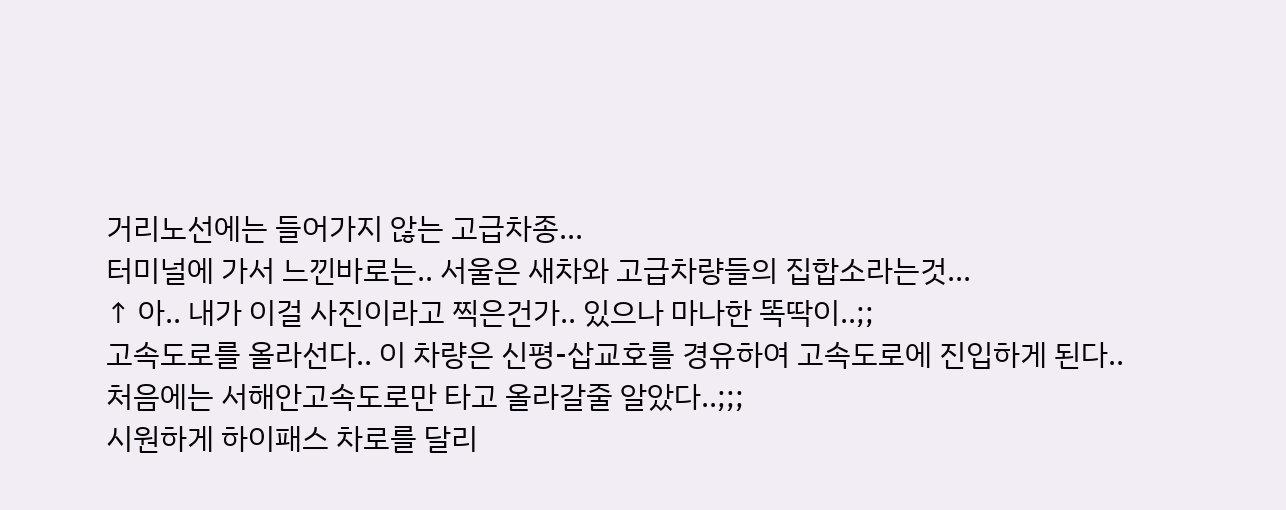거리노선에는 들어가지 않는 고급차종...
터미널에 가서 느낀바로는.. 서울은 새차와 고급차량들의 집합소라는것...
↑ 아.. 내가 이걸 사진이라고 찍은건가.. 있으나 마나한 똑딱이..;;
고속도로를 올라선다.. 이 차량은 신평-삽교호를 경유하여 고속도로에 진입하게 된다..
처음에는 서해안고속도로만 타고 올라갈줄 알았다..;;;
시원하게 하이패스 차로를 달리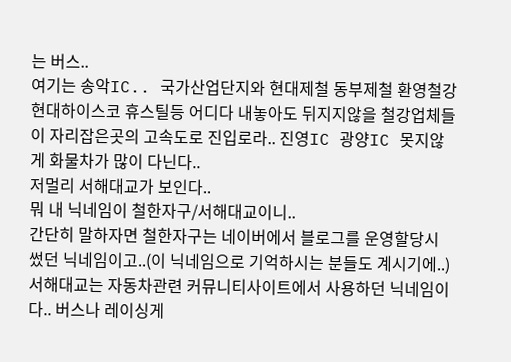는 버스..
여기는 송악IC.. 국가산업단지와 현대제철 동부제철 환영철강 현대하이스코 휴스틸등 어디다 내놓아도 뒤지지않을 철강업체들이 자리잡은곳의 고속도로 진입로라.. 진영IC 광양IC 못지않게 화물차가 많이 다닌다..
저멀리 서해대교가 보인다..
뭐 내 닉네임이 철한자구/서해대교이니..
간단히 말하자면 철한자구는 네이버에서 블로그를 운영할당시 썼던 닉네임이고..(이 닉네임으로 기억하시는 분들도 계시기에..)
서해대교는 자동차관련 커뮤니티사이트에서 사용하던 닉네임이다.. 버스나 레이싱게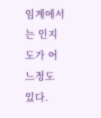임계에서는 인지도가 어느정도 있다.